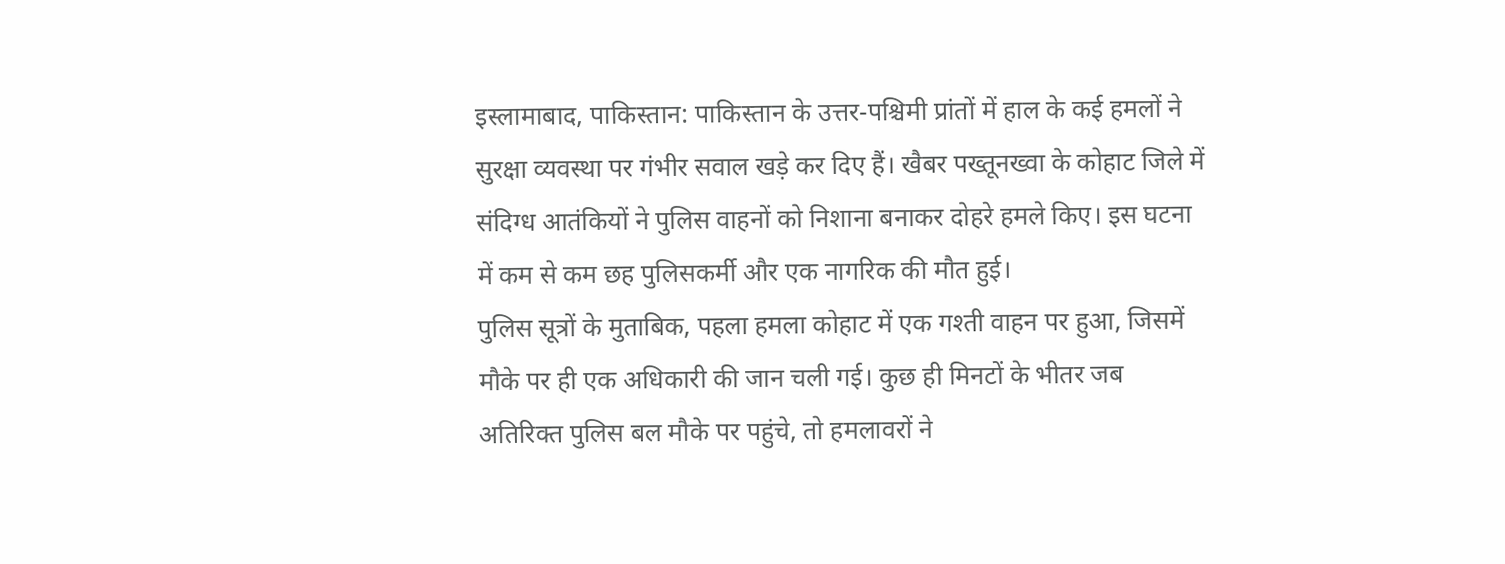इस्लामाबाद, पाकिस्तान: पाकिस्तान के उत्तर-पश्चिमी प्रांतों में हाल के कई हमलों ने सुरक्षा व्यवस्था पर गंभीर सवाल खड़े कर दिए हैं। खैबर पख्तूनख्वा के कोहाट जिले में संदिग्ध आतंकियों ने पुलिस वाहनों को निशाना बनाकर दोहरे हमले किए। इस घटना में कम से कम छह पुलिसकर्मी और एक नागरिक की मौत हुई।
पुलिस सूत्रों के मुताबिक, पहला हमला कोहाट में एक गश्ती वाहन पर हुआ, जिसमें मौके पर ही एक अधिकारी की जान चली गई। कुछ ही मिनटों के भीतर जब अतिरिक्त पुलिस बल मौके पर पहुंचे, तो हमलावरों ने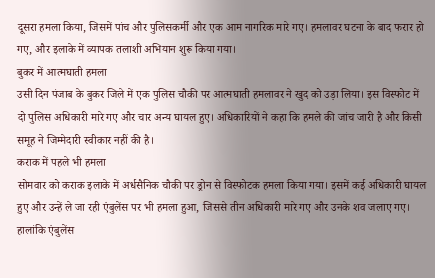दूसरा हमला किया, जिसमें पांच और पुलिसकर्मी और एक आम नागरिक मारे गए। हमलावर घटना के बाद फरार हो गए, और इलाके में व्यापक तलाशी अभियान शुरू किया गया।
बुकर में आत्मघाती हमला
उसी दिन पंजाब के बुकर जिले में एक पुलिस चौकी पर आत्मघाती हमलावर ने खुद को उड़ा लिया। इस विस्फोट में दो पुलिस अधिकारी मारे गए और चार अन्य घायल हुए। अधिकारियों ने कहा कि हमले की जांच जारी है और किसी समूह ने जिम्मेदारी स्वीकार नहीं की है।
कराक में पहले भी हमला
सोमवार को कराक इलाके में अर्धसैनिक चौकी पर ड्रोन से विस्फोटक हमला किया गया। इसमें कई अधिकारी घायल हुए और उन्हें ले जा रही एंबुलेंस पर भी हमला हुआ, जिससे तीन अधिकारी मारे गए और उनके शव जलाए गए। हालांकि एंबुलेंस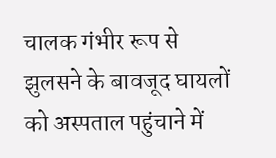चालक गंभीर रूप से झुलसने के बावजूद घायलों को अस्पताल पहुंचाने में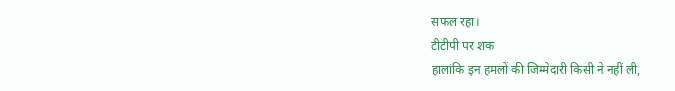सफल रहा।
टीटीपी पर शक
हालांकि इन हमलों की जिम्मेदारी किसी ने नहीं ली,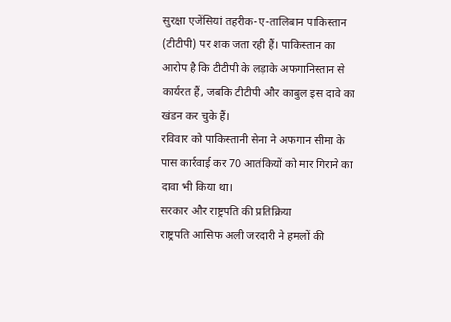सुरक्षा एजेंसियां तहरीक-ए-तालिबान पाकिस्तान (टीटीपी) पर शक जता रही हैं। पाकिस्तान का आरोप है कि टीटीपी के लड़ाके अफगानिस्तान से कार्यरत हैं, जबकि टीटीपी और काबुल इस दावे का खंडन कर चुके हैं।
रविवार को पाकिस्तानी सेना ने अफगान सीमा के पास कार्रवाई कर 70 आतंकियों को मार गिराने का दावा भी किया था।
सरकार और राष्ट्रपति की प्रतिक्रिया
राष्ट्रपति आसिफ अली जरदारी ने हमलों की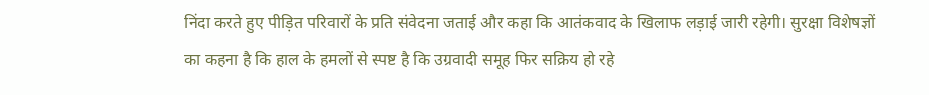निंदा करते हुए पीड़ित परिवारों के प्रति संवेदना जताई और कहा कि आतंकवाद के खिलाफ लड़ाई जारी रहेगी। सुरक्षा विशेषज्ञों का कहना है कि हाल के हमलों से स्पष्ट है कि उग्रवादी समूह फिर सक्रिय हो रहे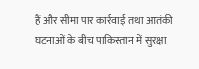हैं और सीमा पार कार्रवाई तथा आतंकी घटनाओं के बीच पाकिस्तान में सुरक्षा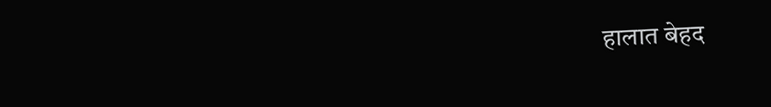हालात बेहद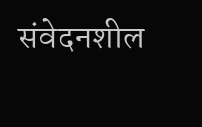संवेदनशील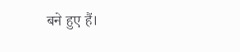बने हुए हैं।